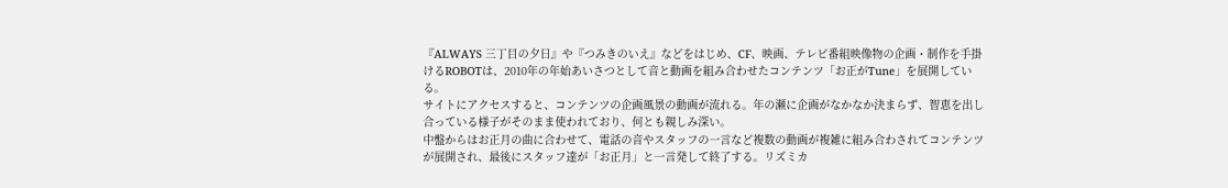『ALWAYS 三丁目の夕日』や『つみきのいえ』などをはじめ、CF、映画、テレビ番組映像物の企画・制作を手掛けるROBOTは、2010年の年始あいさつとして音と動画を組み合わせたコンテンツ「お正がTune」を展開している。
サイトにアクセスすると、コンテンツの企画風景の動画が流れる。年の瀬に企画がなかなか決まらず、智恵を出し合っている様子がそのまま使われており、何とも親しみ深い。
中盤からはお正月の曲に合わせて、電話の音やスタッフの一言など複数の動画が複雑に組み合わされてコンテンツが展開され、最後にスタッフ達が「お正月」と一言発して終了する。リズミカ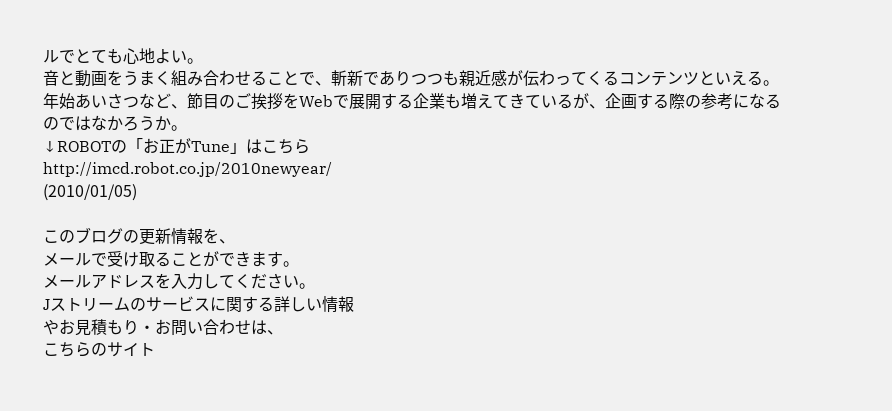ルでとても心地よい。
音と動画をうまく組み合わせることで、斬新でありつつも親近感が伝わってくるコンテンツといえる。
年始あいさつなど、節目のご挨拶をWebで展開する企業も増えてきているが、企画する際の参考になるのではなかろうか。
↓ROBOTの「お正がTune」はこちら
http://imcd.robot.co.jp/2010newyear/
(2010/01/05)

このブログの更新情報を、
メールで受け取ることができます。
メールアドレスを入力してください。
Jストリームのサービスに関する詳しい情報
やお見積もり・お問い合わせは、
こちらのサイト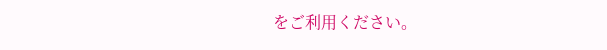をご利用ください。